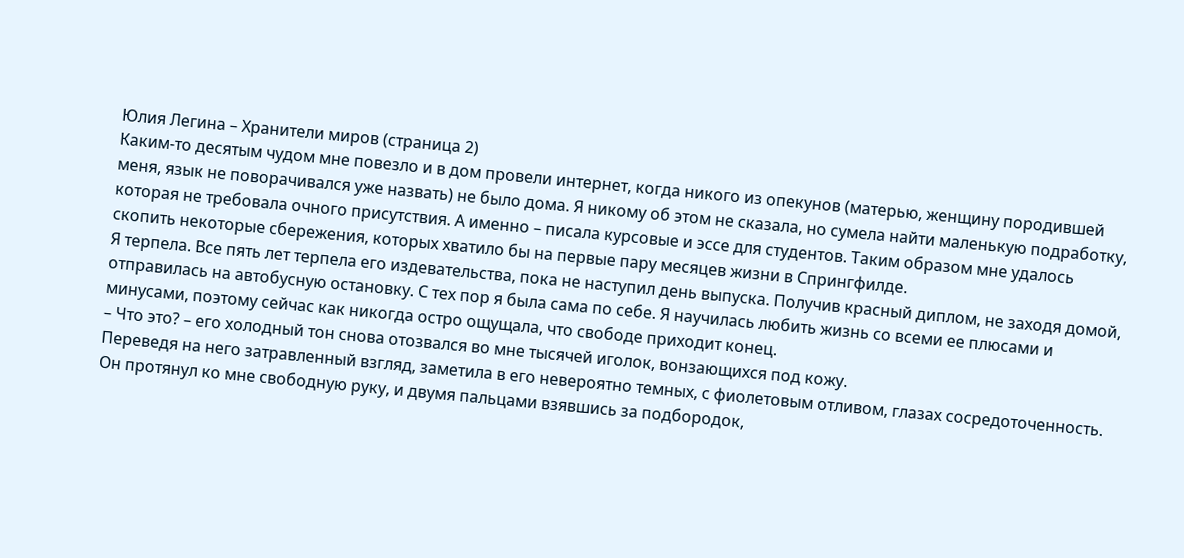Юлия Легина – Хранители миров (страница 2)
Каким-то десятым чудом мне повезло и в дом провели интернет, когда никого из опекунов (матерью, женщину породившей меня, язык не поворачивался уже назвать) не было дома. Я никому об этом не сказала, но сумела найти маленькую подработку, которая не требовала очного присутствия. А именно – писала курсовые и эссе для студентов. Таким образом мне удалось скопить некоторые сбережения, которых хватило бы на первые пару месяцев жизни в Спрингфилде.
Я терпела. Все пять лет терпела его издевательства, пока не наступил день выпуска. Получив красный диплом, не заходя домой, отправилась на автобусную остановку. С тех пор я была сама по себе. Я научилась любить жизнь со всеми ее плюсами и минусами, поэтому сейчас как никогда остро ощущала, что свободе приходит конец.
– Что это? – его холодный тон снова отозвался во мне тысячей иголок, вонзающихся под кожу.
Переведя на него затравленный взгляд, заметила в его невероятно темных, с фиолетовым отливом, глазах сосредоточенность. Он протянул ко мне свободную руку, и двумя пальцами взявшись за подбородок,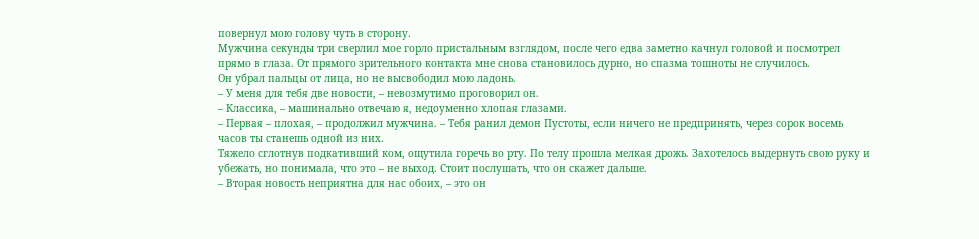повернул мою голову чуть в сторону.
Мужчина секунды три сверлил мое горло пристальным взглядом, после чего едва заметно качнул головой и посмотрел прямо в глаза. От прямого зрительного контакта мне снова становилось дурно, но спазма тошноты не случилось.
Он убрал пальцы от лица, но не высвободил мою ладонь.
– У меня для тебя две новости, – невозмутимо проговорил он.
– Классика, – машинально отвечаю я, недоуменно хлопая глазами.
– Первая – плохая, – продолжил мужчина. – Тебя ранил демон Пустоты, если ничего не предпринять, через сорок восемь часов ты станешь одной из них.
Тяжело сглотнув подкативший ком, ощутила горечь во рту. По телу прошла мелкая дрожь. Захотелось выдернуть свою руку и убежать, но понимала, что это – не выход. Стоит послушать, что он скажет дальше.
– Вторая новость неприятна для нас обоих, – это он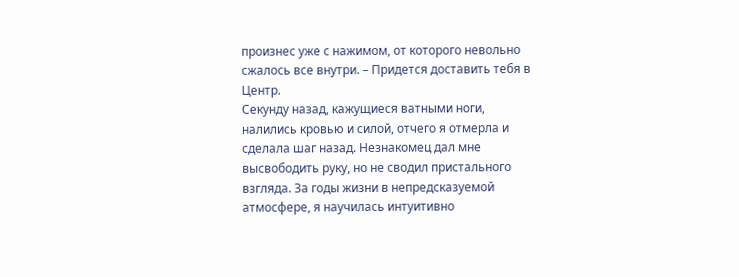произнес уже с нажимом, от которого невольно сжалось все внутри. – Придется доставить тебя в Центр.
Секунду назад, кажущиеся ватными ноги, налились кровью и силой, отчего я отмерла и сделала шаг назад. Незнакомец дал мне высвободить руку, но не сводил пристального взгляда. За годы жизни в непредсказуемой атмосфере, я научилась интуитивно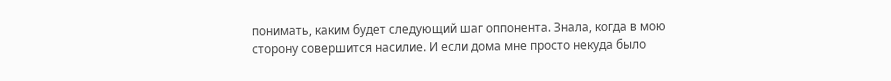понимать, каким будет следующий шаг оппонента. Знала, когда в мою сторону совершится насилие. И если дома мне просто некуда было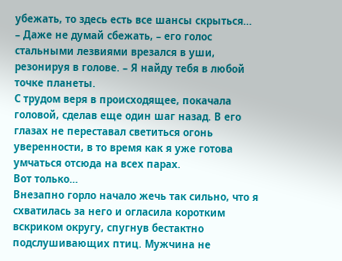убежать, то здесь есть все шансы скрыться…
– Даже не думай сбежать, – его голос стальными лезвиями врезался в уши, резонируя в голове. – Я найду тебя в любой точке планеты.
С трудом веря в происходящее, покачала головой, сделав еще один шаг назад. В его глазах не переставал светиться огонь уверенности, в то время как я уже готова умчаться отсюда на всех парах.
Вот только…
Внезапно горло начало жечь так сильно, что я схватилась за него и огласила коротким вскриком округу, спугнув бестактно подслушивающих птиц. Мужчина не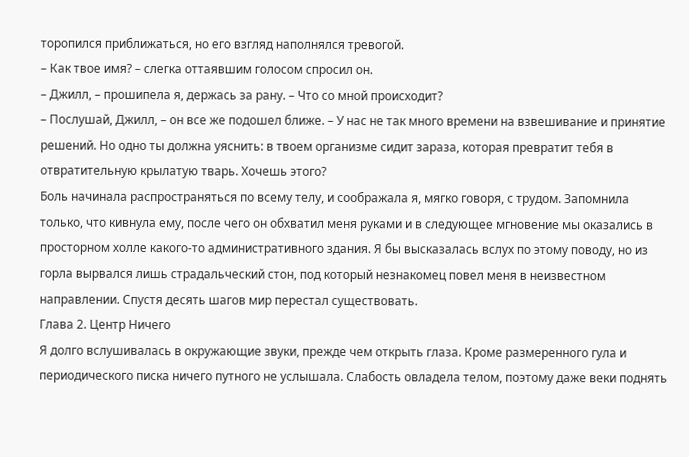торопился приближаться, но его взгляд наполнялся тревогой.
– Как твое имя? – слегка оттаявшим голосом спросил он.
– Джилл, – прошипела я, держась за рану. – Что со мной происходит?
– Послушай, Джилл, – он все же подошел ближе. – У нас не так много времени на взвешивание и принятие решений. Но одно ты должна уяснить: в твоем организме сидит зараза, которая превратит тебя в отвратительную крылатую тварь. Хочешь этого?
Боль начинала распространяться по всему телу, и соображала я, мягко говоря, с трудом. Запомнила только, что кивнула ему, после чего он обхватил меня руками и в следующее мгновение мы оказались в просторном холле какого-то административного здания. Я бы высказалась вслух по этому поводу, но из горла вырвался лишь страдальческий стон, под который незнакомец повел меня в неизвестном направлении. Спустя десять шагов мир перестал существовать.
Глава 2. Центр Ничего
Я долго вслушивалась в окружающие звуки, прежде чем открыть глаза. Кроме размеренного гула и периодического писка ничего путного не услышала. Слабость овладела телом, поэтому даже веки поднять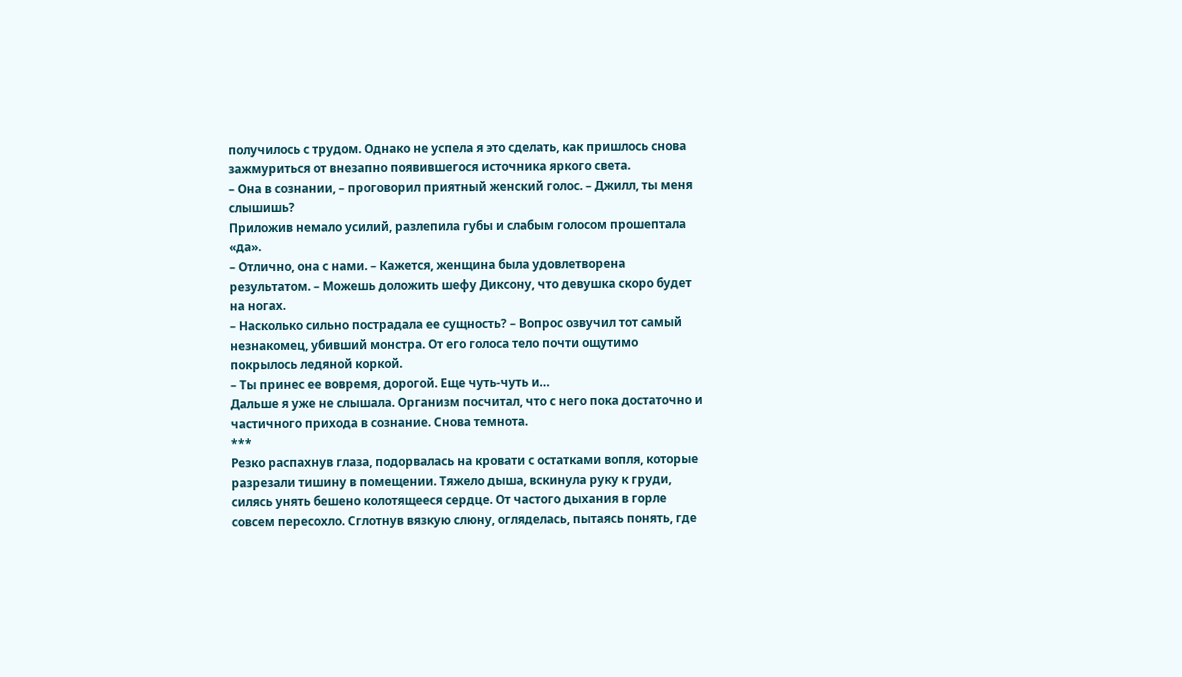получилось с трудом. Однако не успела я это сделать, как пришлось снова зажмуриться от внезапно появившегося источника яркого света.
– Она в сознании, – проговорил приятный женский голос. – Джилл, ты меня слышишь?
Приложив немало усилий, разлепила губы и слабым голосом прошептала «да».
– Отлично, она с нами. – Кажется, женщина была удовлетворена результатом. – Можешь доложить шефу Диксону, что девушка скоро будет на ногах.
– Насколько сильно пострадала ее сущность? – Вопрос озвучил тот самый незнакомец, убивший монстра. От его голоса тело почти ощутимо покрылось ледяной коркой.
– Ты принес ее вовремя, дорогой. Еще чуть-чуть и…
Дальше я уже не слышала. Организм посчитал, что с него пока достаточно и частичного прихода в сознание. Снова темнота.
***
Резко распахнув глаза, подорвалась на кровати с остатками вопля, которые разрезали тишину в помещении. Тяжело дыша, вскинула руку к груди, силясь унять бешено колотящееся сердце. От частого дыхания в горле совсем пересохло. Сглотнув вязкую слюну, огляделась, пытаясь понять, где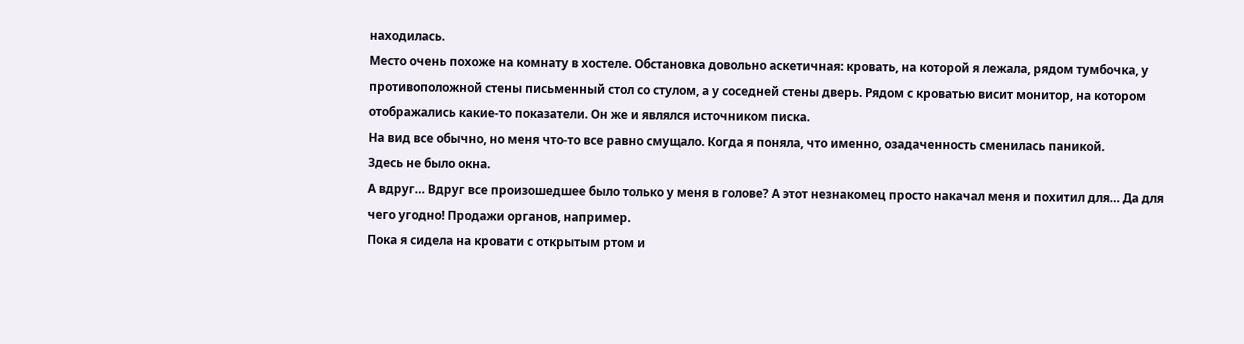находилась.
Место очень похоже на комнату в хостеле. Обстановка довольно аскетичная: кровать, на которой я лежала, рядом тумбочка, у противоположной стены письменный стол со стулом, а у соседней стены дверь. Рядом с кроватью висит монитор, на котором отображались какие-то показатели. Он же и являлся источником писка.
На вид все обычно, но меня что-то все равно смущало. Когда я поняла, что именно, озадаченность сменилась паникой.
Здесь не было окна.
А вдруг… Вдруг все произошедшее было только у меня в голове? А этот незнакомец просто накачал меня и похитил для… Да для чего угодно! Продажи органов, например.
Пока я сидела на кровати с открытым ртом и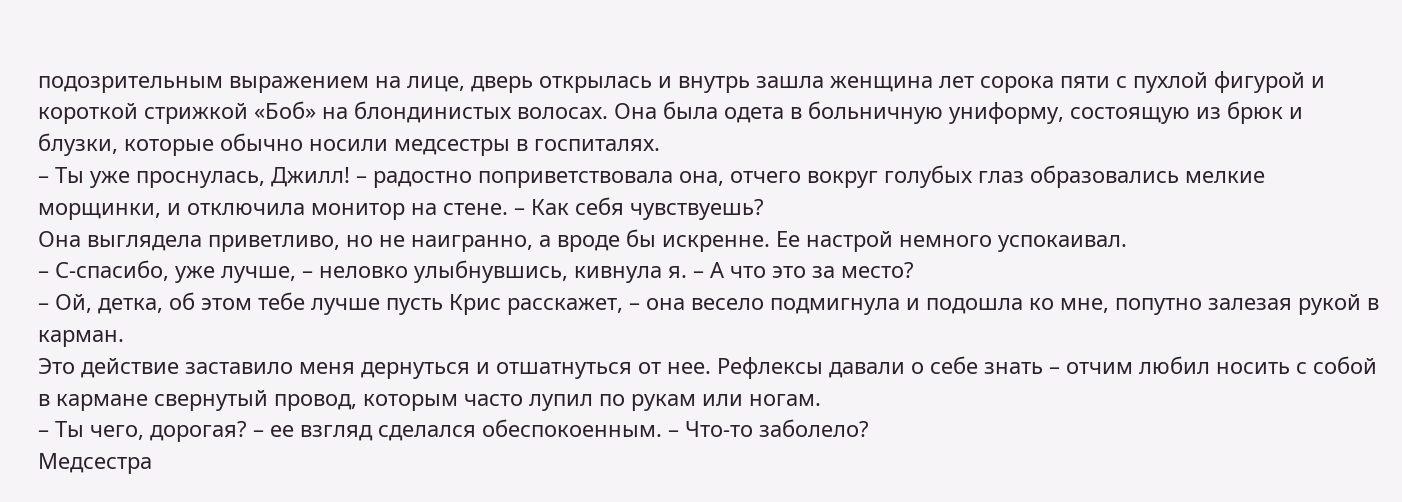подозрительным выражением на лице, дверь открылась и внутрь зашла женщина лет сорока пяти с пухлой фигурой и короткой стрижкой «Боб» на блондинистых волосах. Она была одета в больничную униформу, состоящую из брюк и блузки, которые обычно носили медсестры в госпиталях.
– Ты уже проснулась, Джилл! – радостно поприветствовала она, отчего вокруг голубых глаз образовались мелкие морщинки, и отключила монитор на стене. – Как себя чувствуешь?
Она выглядела приветливо, но не наигранно, а вроде бы искренне. Ее настрой немного успокаивал.
– С-спасибо, уже лучше, – неловко улыбнувшись, кивнула я. – А что это за место?
– Ой, детка, об этом тебе лучше пусть Крис расскажет, – она весело подмигнула и подошла ко мне, попутно залезая рукой в карман.
Это действие заставило меня дернуться и отшатнуться от нее. Рефлексы давали о себе знать – отчим любил носить с собой в кармане свернутый провод, которым часто лупил по рукам или ногам.
– Ты чего, дорогая? – ее взгляд сделался обеспокоенным. – Что-то заболело?
Медсестра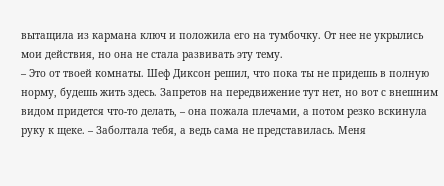вытащила из кармана ключ и положила его на тумбочку. От нее не укрылись мои действия, но она не стала развивать эту тему.
– Это от твоей комнаты. Шеф Диксон решил, что пока ты не придешь в полную норму, будешь жить здесь. Запретов на передвижение тут нет, но вот с внешним видом придется что-то делать, – она пожала плечами, а потом резко вскинула руку к щеке. – Заболтала тебя, а ведь сама не представилась. Меня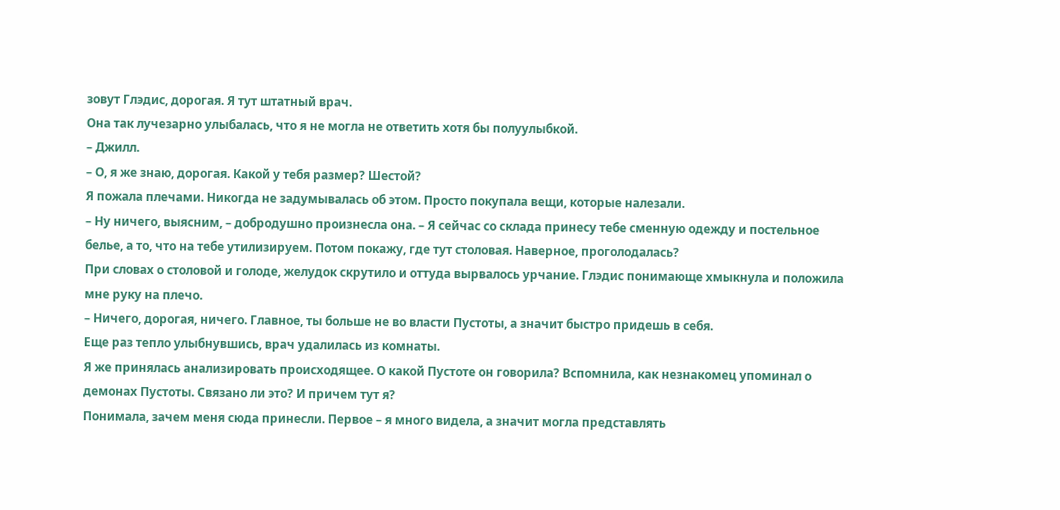зовут Глэдис, дорогая. Я тут штатный врач.
Она так лучезарно улыбалась, что я не могла не ответить хотя бы полуулыбкой.
– Джилл.
– О, я же знаю, дорогая. Какой у тебя размер? Шестой?
Я пожала плечами. Никогда не задумывалась об этом. Просто покупала вещи, которые налезали.
– Ну ничего, выясним, – добродушно произнесла она. – Я сейчас со склада принесу тебе сменную одежду и постельное белье, а то, что на тебе утилизируем. Потом покажу, где тут столовая. Наверное, проголодалась?
При словах о столовой и голоде, желудок скрутило и оттуда вырвалось урчание. Глэдис понимающе хмыкнула и положила мне руку на плечо.
– Ничего, дорогая, ничего. Главное, ты больше не во власти Пустоты, а значит быстро придешь в себя.
Еще раз тепло улыбнувшись, врач удалилась из комнаты.
Я же принялась анализировать происходящее. О какой Пустоте он говорила? Вспомнила, как незнакомец упоминал о демонах Пустоты. Связано ли это? И причем тут я?
Понимала, зачем меня сюда принесли. Первое – я много видела, а значит могла представлять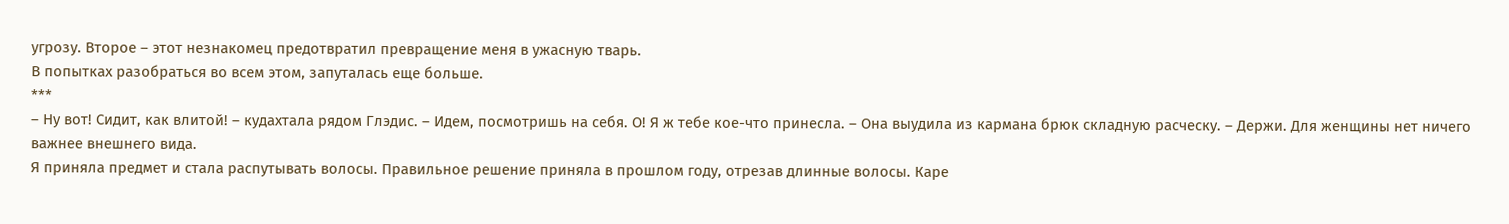угрозу. Второе – этот незнакомец предотвратил превращение меня в ужасную тварь.
В попытках разобраться во всем этом, запуталась еще больше.
***
– Ну вот! Сидит, как влитой! – кудахтала рядом Глэдис. – Идем, посмотришь на себя. О! Я ж тебе кое-что принесла. – Она выудила из кармана брюк складную расческу. – Держи. Для женщины нет ничего важнее внешнего вида.
Я приняла предмет и стала распутывать волосы. Правильное решение приняла в прошлом году, отрезав длинные волосы. Каре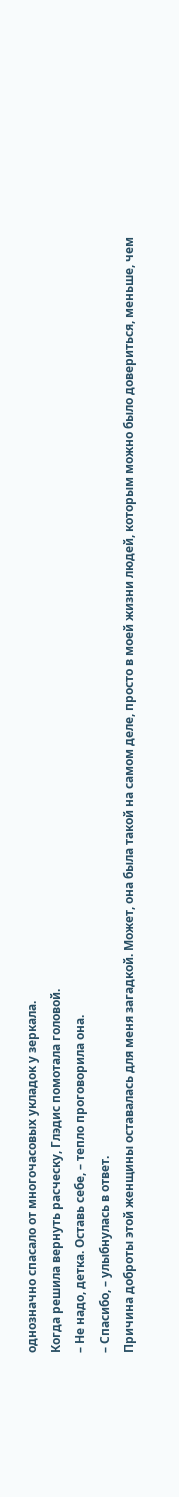однозначно спасало от многочасовых укладок у зеркала.
Когда решила вернуть расческу, Глэдис помотала головой.
– Не надо, детка. Оставь себе, – тепло проговорила она.
– Спасибо, – улыбнулась в ответ.
Причина доброты этой женщины оставалась для меня загадкой. Может, она была такой на самом деле, просто в моей жизни людей, которым можно было довериться, меньше, чем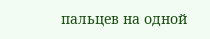пальцев на одной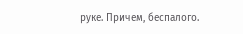руке. Причем, беспалого.